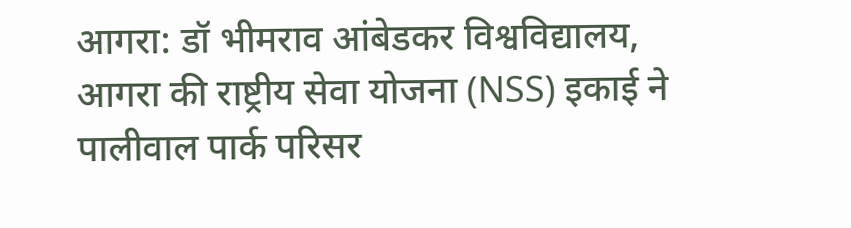आगरा: डॉ भीमराव आंबेडकर विश्वविद्यालय, आगरा की राष्ट्रीय सेवा योजना (NSS) इकाई ने पालीवाल पार्क परिसर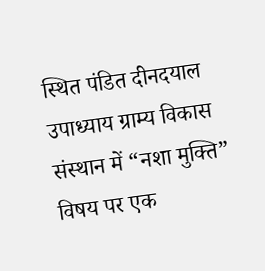स्थित पंडित दीनदयाल उपाध्याय ग्राम्य विकास संस्थान में “नशा मुक्ति” विषय पर एक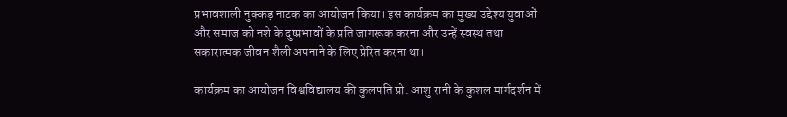प्रभावशाली नुक्कड़ नाटक का आयोजन किया। इस कार्यक्रम का मुख्य उद्देश्य युवाओं और समाज को नशे के दुष्प्रभावों के प्रति जागरूक करना और उन्हें स्वस्थ तथा सकारात्मक जीवन शैली अपनाने के लिए प्रेरित करना था।

कार्यक्रम का आयोजन विश्वविद्यालय की कुलपति प्रो. आशु रानी के कुशल मार्गदर्शन में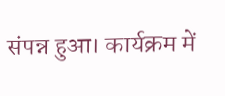संपन्न हुआ। कार्यक्रम में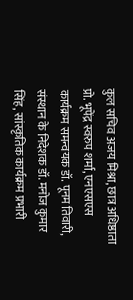कुल सचिव अजय मिश्रा, छात्र अधिष्ठाता प्रो. भूपेंद्र स्वरुप शर्मा, एनएसएस कार्यक्रम समन्वयक डॉ. पूनम तिवारी, संस्थान के निदेशक डॉ. मनोज कुमार सिंह, सांस्कृतिक कार्यक्रम प्रभारी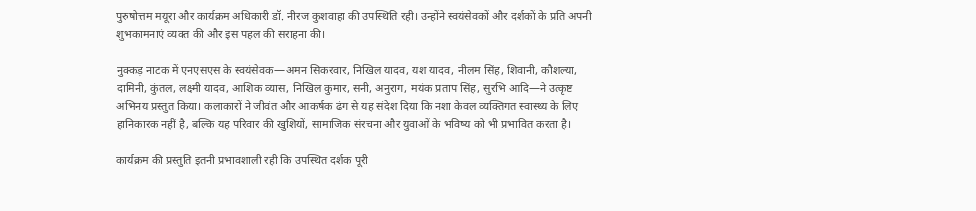पुरुषोत्तम मयूरा और कार्यक्रम अधिकारी डॉ. नीरज कुशवाहा की उपस्थिति रही। उन्होंने स्वयंसेवकों और दर्शकों के प्रति अपनी शुभकामनाएं व्यक्त की और इस पहल की सराहना की।

नुक्कड़ नाटक में एनएसएस के स्वयंसेवक—अमन सिकरवार, निखिल यादव, यश यादव, नीलम सिंह, शिवानी, कौशल्या, दामिनी, कुंतल, लक्ष्मी यादव, आशिक व्यास, निखिल कुमार, सनी, अनुराग, मयंक प्रताप सिंह, सुरभि आदि—ने उत्कृष्ट अभिनय प्रस्तुत किया। कलाकारों ने जीवंत और आकर्षक ढंग से यह संदेश दिया कि नशा केवल व्यक्तिगत स्वास्थ्य के लिए हानिकारक नहीं है, बल्कि यह परिवार की खुशियों, सामाजिक संरचना और युवाओं के भविष्य को भी प्रभावित करता है।

कार्यक्रम की प्रस्तुति इतनी प्रभावशाली रही कि उपस्थित दर्शक पूरी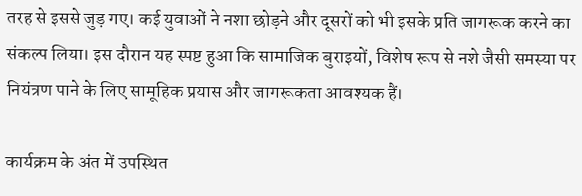तरह से इससे जुड़ गए। कई युवाओं ने नशा छोड़ने और दूसरों को भी इसके प्रति जागरूक करने का संकल्प लिया। इस दौरान यह स्पष्ट हुआ कि सामाजिक बुराइयों, विशेष रूप से नशे जैसी समस्या पर नियंत्रण पाने के लिए सामूहिक प्रयास और जागरूकता आवश्यक हैं।

कार्यक्रम के अंत में उपस्थित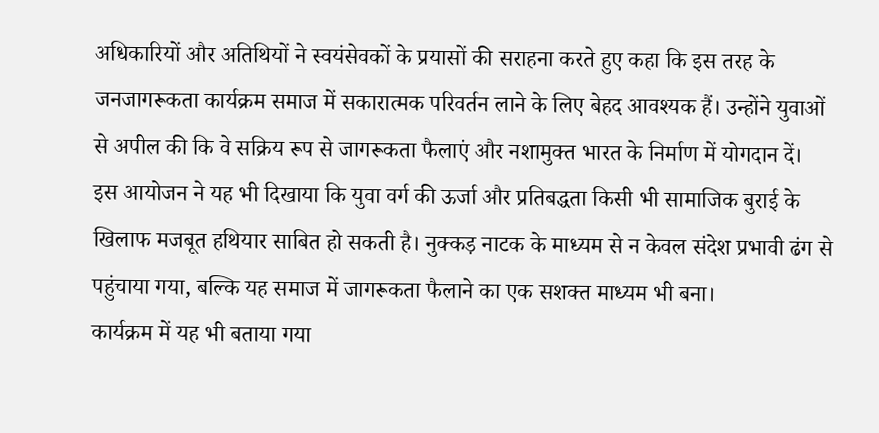अधिकारियों और अतिथियों ने स्वयंसेवकों के प्रयासों की सराहना करते हुए कहा कि इस तरह के जनजागरूकता कार्यक्रम समाज में सकारात्मक परिवर्तन लाने के लिए बेहद आवश्यक हैं। उन्होंने युवाओं से अपील की कि वे सक्रिय रूप से जागरूकता फैलाएं और नशामुक्त भारत के निर्माण में योगदान दें।
इस आयोजन ने यह भी दिखाया कि युवा वर्ग की ऊर्जा और प्रतिबद्धता किसी भी सामाजिक बुराई के खिलाफ मजबूत हथियार साबित हो सकती है। नुक्कड़ नाटक के माध्यम से न केवल संदेश प्रभावी ढंग से पहुंचाया गया, बल्कि यह समाज में जागरूकता फैलाने का एक सशक्त माध्यम भी बना।
कार्यक्रम में यह भी बताया गया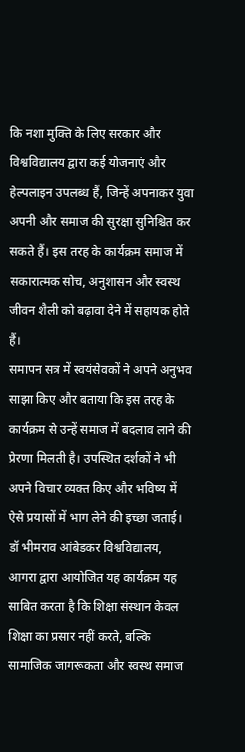कि नशा मुक्ति के लिए सरकार और विश्वविद्यालय द्वारा कई योजनाएं और हेल्पलाइन उपलब्ध हैं, जिन्हें अपनाकर युवा अपनी और समाज की सुरक्षा सुनिश्चित कर सकते हैं। इस तरह के कार्यक्रम समाज में सकारात्मक सोच, अनुशासन और स्वस्थ जीवन शैली को बढ़ावा देने में सहायक होते हैं।
समापन सत्र में स्वयंसेवकों ने अपने अनुभव साझा किए और बताया कि इस तरह के कार्यक्रम से उन्हें समाज में बदलाव लाने की प्रेरणा मिलती है। उपस्थित दर्शकों ने भी अपने विचार व्यक्त किए और भविष्य में ऐसे प्रयासों में भाग लेने की इच्छा जताई।
डॉ भीमराव आंबेडकर विश्वविद्यालय, आगरा द्वारा आयोजित यह कार्यक्रम यह साबित करता है कि शिक्षा संस्थान केवल शिक्षा का प्रसार नहीं करते, बल्कि सामाजिक जागरूकता और स्वस्थ समाज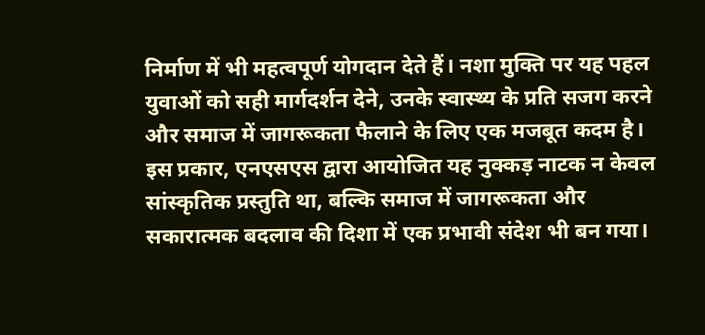निर्माण में भी महत्वपूर्ण योगदान देते हैं। नशा मुक्ति पर यह पहल युवाओं को सही मार्गदर्शन देने, उनके स्वास्थ्य के प्रति सजग करने और समाज में जागरूकता फैलाने के लिए एक मजबूत कदम है।
इस प्रकार, एनएसएस द्वारा आयोजित यह नुक्कड़ नाटक न केवल सांस्कृतिक प्रस्तुति था, बल्कि समाज में जागरूकता और सकारात्मक बदलाव की दिशा में एक प्रभावी संदेश भी बन गया।